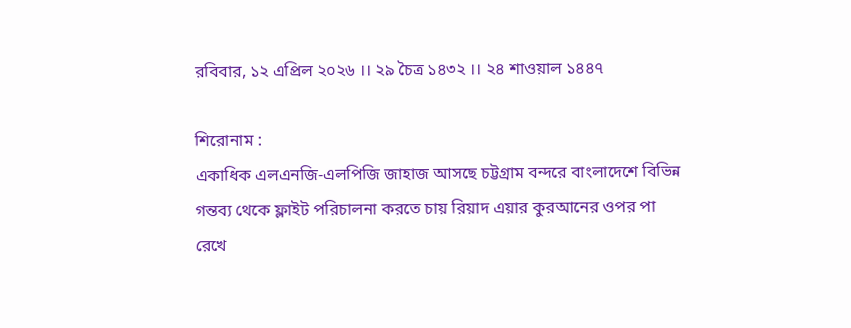রবিবার, ১২ এপ্রিল ২০২৬ ।। ২৯ চৈত্র ১৪৩২ ।। ২৪ শাওয়াল ১৪৪৭

শিরোনাম :
একাধিক এলএনজি-এলপিজি জাহাজ আসছে চট্টগ্রাম বন্দরে বাংলাদেশে বিভিন্ন গন্তব্য থেকে ফ্লাইট পরিচালনা করতে চায় রিয়াদ এয়ার কুরআনের ওপর পা রেখে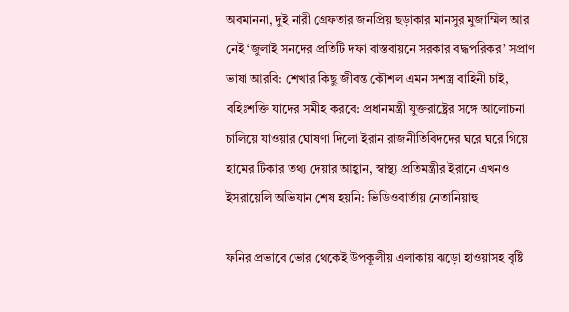অবমাননা, দুই নারী গ্রেফতার জনপ্রিয় ছড়াকার মানসুর মুজাম্মিল আর নেই ‘জুলাই সনদের প্রতিটি দফা বাস্তবায়নে সরকার বদ্ধপরিকর’ সপ্রাণ ভাষা আরবি: শেখার কিছু জীবন্ত কৌশল এমন সশস্ত্র বাহিনী চাই, বহিঃশক্তি যাদের সমীহ করবে: প্রধানমন্ত্রী যুক্তরাষ্ট্রের সঙ্গে আলোচনা চালিয়ে যাওয়ার ঘোষণা ‍দিলো ইরান রাজনীতিবিদদের ঘরে ঘরে গিয়ে হামের টিকার তথ্য দেয়ার আহ্বান, স্বাস্থ্য প্রতিমন্ত্রীর ইরানে এখনও ইসরায়েলি অভিযান শেষ হয়নি: ভিডিওবার্তায় নেতানিয়াহু

ফনির প্রভাবে ভোর থেকেই উপকূলীয় এলাকায় ঝড়ো হাওয়াসহ বৃষ্টি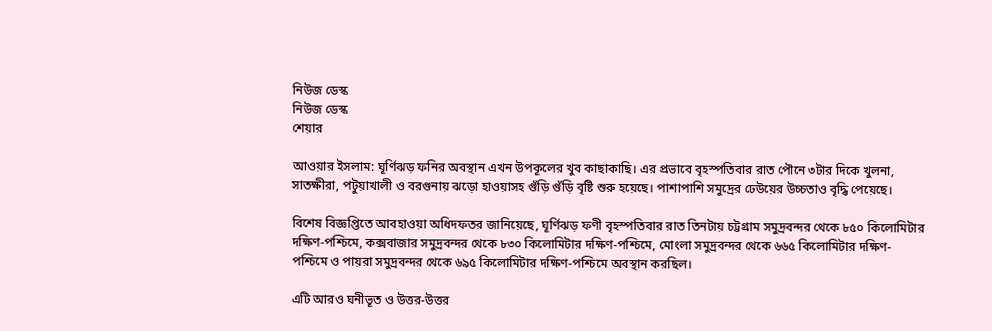নিউজ ডেস্ক
নিউজ ডেস্ক
শেয়ার

আওয়ার ইসলাম: ঘূর্ণিঝড় ফনির অবস্থান এখন উপকূলের খুব কাছাকাছি। এর প্রভাবে বৃহস্পতিবার রাত পৌনে ৩টার দিকে খুলনা, সাতক্ষীরা, পটুয়াখালী ও বরগুনায় ঝড়ো হাওয়াসহ গুঁড়ি গুঁড়ি বৃষ্টি শুরু হয়েছে। পাশাপাশি সমুদ্রের ঢেউয়ের উচ্চতাও বৃদ্ধি পেয়েছে।

বিশেষ বিজ্ঞপ্তিতে আবহাওয়া অধিদফতর জানিয়েছে, ঘূর্ণিঝড় ফণী বৃহস্পতিবার রাত তিনটায় চট্টগ্রাম সমুদ্রবন্দর থেকে ৮৫০ কিলোমিটার দক্ষিণ-পশ্চিমে, কক্সবাজার সমুদ্রবন্দর থেকে ৮৩০ কিলোমিটার দক্ষিণ-পশ্চিমে, মোংলা সমুদ্রবন্দর থেকে ৬৬৫ কিলোমিটার দক্ষিণ-পশ্চিমে ও পায়রা সমুদ্রবন্দর থেকে ৬৯৫ কিলোমিটার দক্ষিণ-পশ্চিমে অবস্থান করছিল।

এটি আরও ঘনীভূত ও উত্তর-উত্তর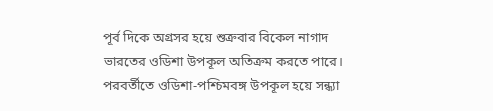পূর্ব দিকে অগ্রসর হয়ে শুক্রবার বিকেল নাগাদ ভারতের ওডিশা উপকূল অতিক্রম করতে পারে। পরবর্তীতে ওডিশা-পশ্চিমবঙ্গ উপকূল হয়ে সন্ধ্যা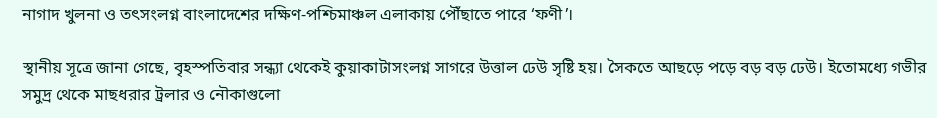নাগাদ খুলনা ও তৎসংলগ্ন বাংলাদেশের দক্ষিণ-পশ্চিমাঞ্চল এলাকায় পৌঁছাতে পারে ‘ফণী’।

স্থানীয় সূত্রে জানা গেছে, বৃহস্পতিবার সন্ধ্যা থেকেই কুয়াকাটাসংলগ্ন সাগরে উত্তাল ঢেউ সৃষ্টি হয়। সৈকতে আছড়ে পড়ে বড় বড় ঢেউ। ইতোমধ্যে গভীর সমুদ্র থেকে মাছধরার ট্রলার ও নৌকাগুলো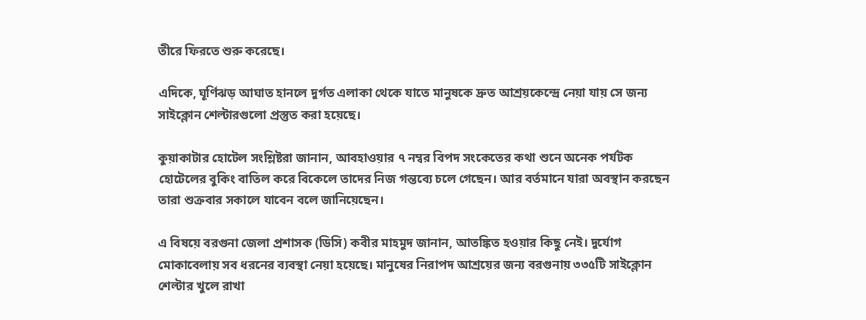তীরে ফিরতে শুরু করেছে।

এদিকে, ঘূর্ণিঝড় আঘাত হানলে দুর্গত এলাকা থেকে যাতে মানুষকে দ্রুত আশ্রয়কেন্দ্রে নেয়া যায় সে জন্য সাইক্লোন শেল্টারগুলো প্রস্তুত করা হয়েছে।

কুয়াকাটার হোটেল সংশ্লিষ্টরা জানান, আবহাওয়ার ৭ নম্বর বিপদ সংকেতের কথা শুনে অনেক পর্যটক হোটেলের বুকিং বাতিল করে বিকেলে তাদের নিজ গন্তব্যে চলে গেছেন। আর বর্তমানে যারা অবস্থান করছেন তারা শুক্রবার সকালে যাবেন বলে জানিয়েছেন।

এ বিষয়ে বরগুনা জেলা প্রশাসক (ডিসি) কবীর মাহমুদ জানান, আতঙ্কিত হওয়ার কিছু নেই। দুর্যোগ মোকাবেলায় সব ধরনের ব্যবস্থা নেয়া হয়েছে। মানুষের নিরাপদ আশ্রয়ের জন্য বরগুনায় ৩৩৫টি সাইক্লোন শেল্টার খুলে রাখা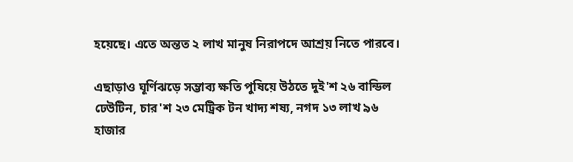হয়েছে। এতে অন্তত ২ লাখ মানুষ নিরাপদে আশ্রয় নিতে পারবে।

এছাড়াও ঘূর্ণিঝড়ে সম্ভাব্য ক্ষতি পুষিয়ে উঠতে দুই'শ ২৬ বান্ডিল ঢেউটিন, চার'শ ২৩ মেট্রিক টন খাদ্য শষ্য, নগদ ১৩ লাখ ৯৬ হাজার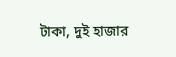টাকা, দুই হাজার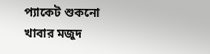প্যাকেট শুকনো খাবার মজুদ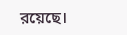রয়েছে।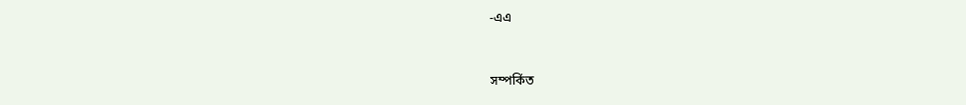-এএ


সম্পর্কিত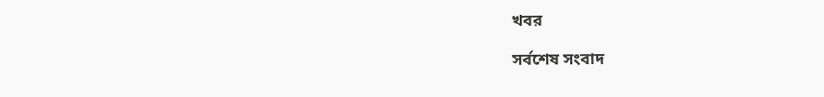খবর

সর্বশেষ সংবাদ